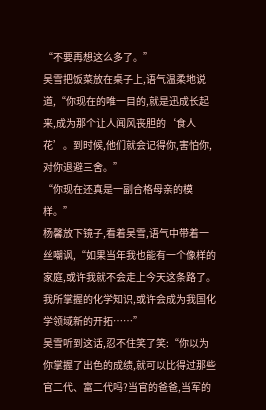“不要再想这么多了。”
吴雪把饭菜放在桌子上,语气温柔地说道,“你现在的唯一目的,就是迅成长起来,成为那个让人闻风丧胆的‘食人花’。到时候,他们就会记得你,害怕你,对你退避三舍。”
“你现在还真是一副合格母亲的模样。”
杨馨放下镜子,看着吴雪,语气中带着一丝嘲讽,“如果当年我也能有一个像样的家庭,或许我就不会走上今天这条路了。我所掌握的化学知识,或许会成为我国化学领域新的开拓……”
吴雪听到这话,忍不住笑了笑:“你以为你掌握了出色的成绩,就可以比得过那些官二代、富二代吗?当官的爸爸,当军的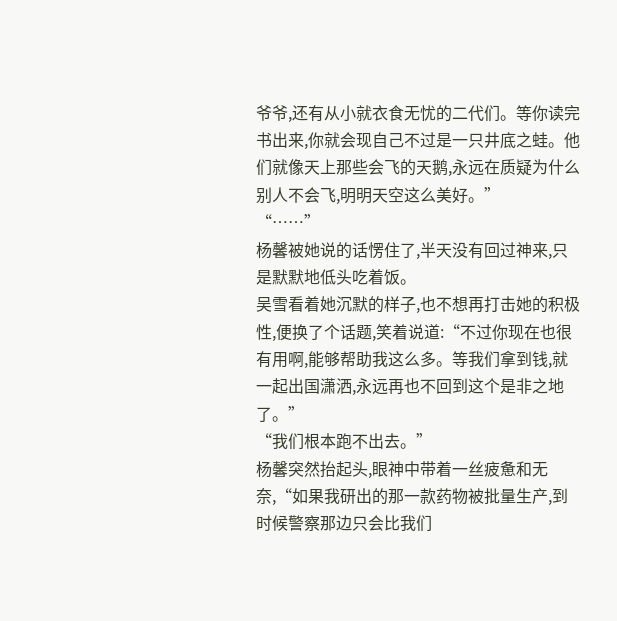爷爷,还有从小就衣食无忧的二代们。等你读完书出来,你就会现自己不过是一只井底之蛙。他们就像天上那些会飞的天鹅,永远在质疑为什么别人不会飞,明明天空这么美好。”
“……”
杨馨被她说的话愣住了,半天没有回过神来,只是默默地低头吃着饭。
吴雪看着她沉默的样子,也不想再打击她的积极性,便换了个话题,笑着说道:“不过你现在也很有用啊,能够帮助我这么多。等我们拿到钱,就一起出国潇洒,永远再也不回到这个是非之地了。”
“我们根本跑不出去。”
杨馨突然抬起头,眼神中带着一丝疲惫和无奈,“如果我研出的那一款药物被批量生产,到时候警察那边只会比我们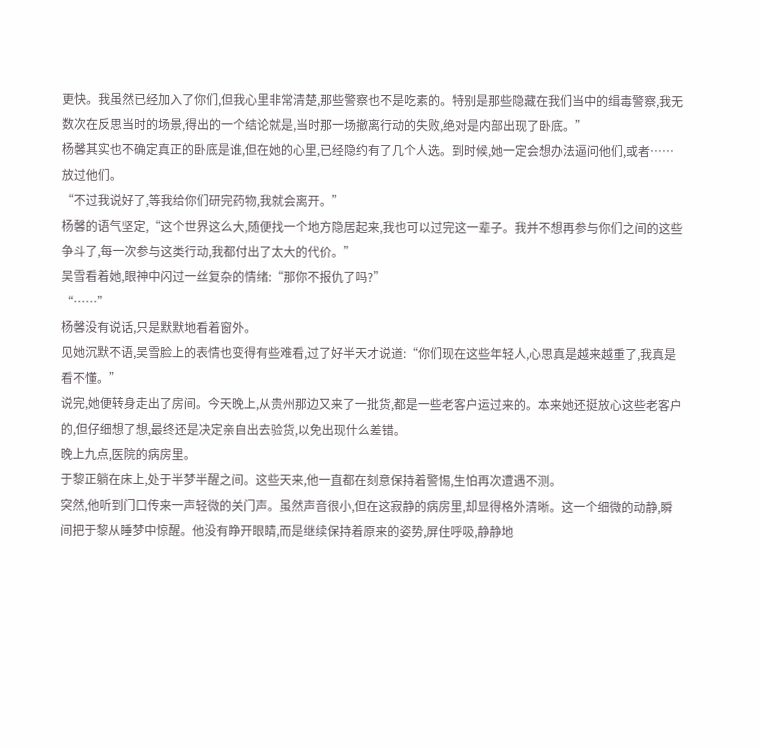更快。我虽然已经加入了你们,但我心里非常清楚,那些警察也不是吃素的。特别是那些隐藏在我们当中的缉毒警察,我无数次在反思当时的场景,得出的一个结论就是,当时那一场撤离行动的失败,绝对是内部出现了卧底。”
杨馨其实也不确定真正的卧底是谁,但在她的心里,已经隐约有了几个人选。到时候,她一定会想办法逼问他们,或者……放过他们。
“不过我说好了,等我给你们研完药物,我就会离开。”
杨馨的语气坚定,“这个世界这么大,随便找一个地方隐居起来,我也可以过完这一辈子。我并不想再参与你们之间的这些争斗了,每一次参与这类行动,我都付出了太大的代价。”
吴雪看着她,眼神中闪过一丝复杂的情绪:“那你不报仇了吗?”
“……”
杨馨没有说话,只是默默地看着窗外。
见她沉默不语,吴雪脸上的表情也变得有些难看,过了好半天才说道:“你们现在这些年轻人,心思真是越来越重了,我真是看不懂。”
说完,她便转身走出了房间。今天晚上,从贵州那边又来了一批货,都是一些老客户运过来的。本来她还挺放心这些老客户的,但仔细想了想,最终还是决定亲自出去验货,以免出现什么差错。
晚上九点,医院的病房里。
于黎正躺在床上,处于半梦半醒之间。这些天来,他一直都在刻意保持着警惕,生怕再次遭遇不测。
突然,他听到门口传来一声轻微的关门声。虽然声音很小,但在这寂静的病房里,却显得格外清晰。这一个细微的动静,瞬间把于黎从睡梦中惊醒。他没有睁开眼睛,而是继续保持着原来的姿势,屏住呼吸,静静地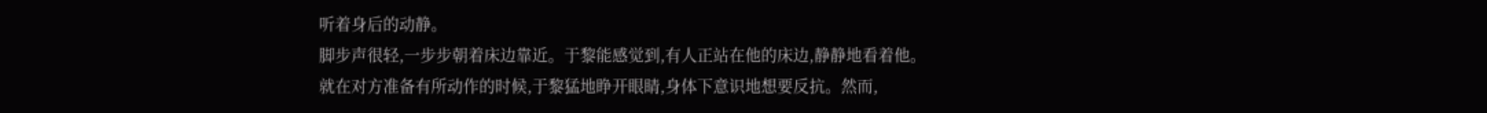听着身后的动静。
脚步声很轻,一步步朝着床边靠近。于黎能感觉到,有人正站在他的床边,静静地看着他。
就在对方准备有所动作的时候,于黎猛地睁开眼睛,身体下意识地想要反抗。然而,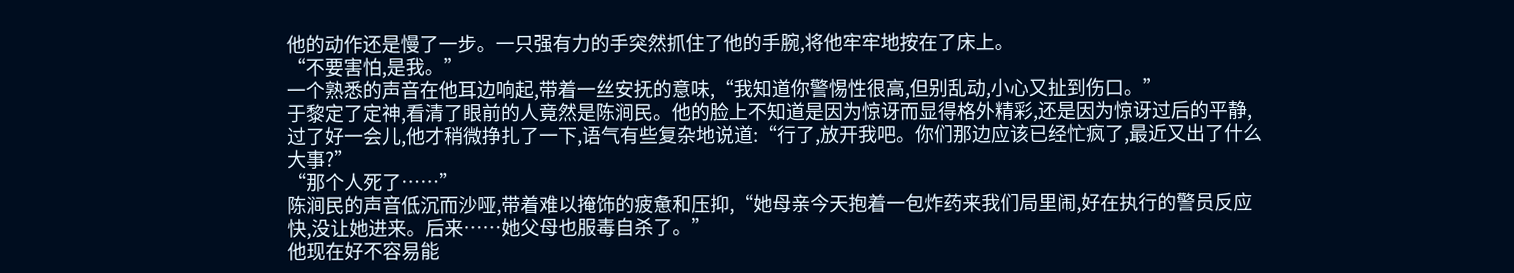他的动作还是慢了一步。一只强有力的手突然抓住了他的手腕,将他牢牢地按在了床上。
“不要害怕,是我。”
一个熟悉的声音在他耳边响起,带着一丝安抚的意味,“我知道你警惕性很高,但别乱动,小心又扯到伤口。”
于黎定了定神,看清了眼前的人竟然是陈涧民。他的脸上不知道是因为惊讶而显得格外精彩,还是因为惊讶过后的平静,过了好一会儿,他才稍微挣扎了一下,语气有些复杂地说道:“行了,放开我吧。你们那边应该已经忙疯了,最近又出了什么大事?”
“那个人死了……”
陈涧民的声音低沉而沙哑,带着难以掩饰的疲惫和压抑,“她母亲今天抱着一包炸药来我们局里闹,好在执行的警员反应快,没让她进来。后来……她父母也服毒自杀了。”
他现在好不容易能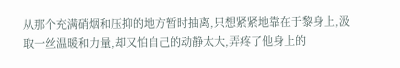从那个充满硝烟和压抑的地方暂时抽离,只想紧紧地靠在于黎身上,汲取一丝温暖和力量,却又怕自己的动静太大,弄疼了他身上的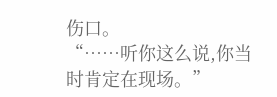伤口。
“……听你这么说,你当时肯定在现场。”